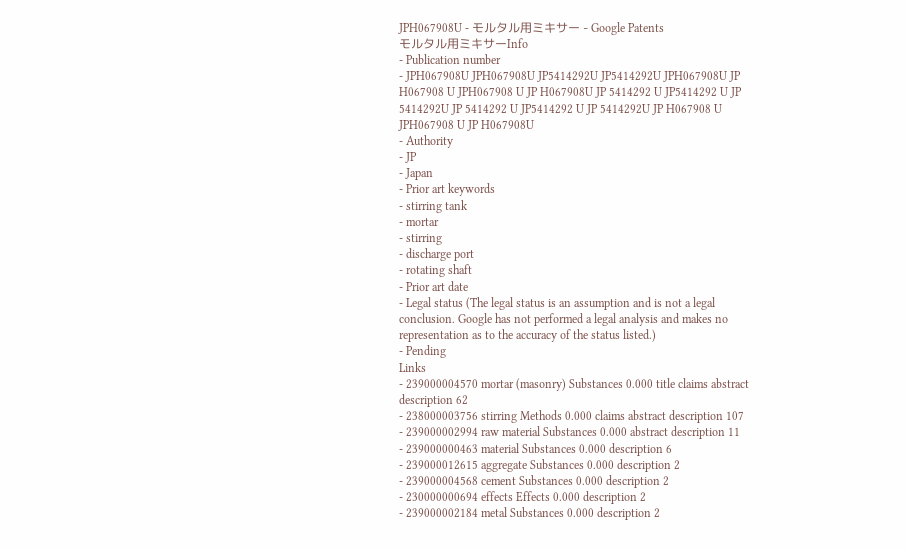JPH067908U - モルタル用ミキサー - Google Patents
モルタル用ミキサーInfo
- Publication number
- JPH067908U JPH067908U JP5414292U JP5414292U JPH067908U JP H067908 U JPH067908 U JP H067908U JP 5414292 U JP5414292 U JP 5414292U JP 5414292 U JP5414292 U JP 5414292U JP H067908 U JPH067908 U JP H067908U
- Authority
- JP
- Japan
- Prior art keywords
- stirring tank
- mortar
- stirring
- discharge port
- rotating shaft
- Prior art date
- Legal status (The legal status is an assumption and is not a legal conclusion. Google has not performed a legal analysis and makes no representation as to the accuracy of the status listed.)
- Pending
Links
- 239000004570 mortar (masonry) Substances 0.000 title claims abstract description 62
- 238000003756 stirring Methods 0.000 claims abstract description 107
- 239000002994 raw material Substances 0.000 abstract description 11
- 239000000463 material Substances 0.000 description 6
- 239000012615 aggregate Substances 0.000 description 2
- 239000004568 cement Substances 0.000 description 2
- 230000000694 effects Effects 0.000 description 2
- 239000002184 metal Substances 0.000 description 2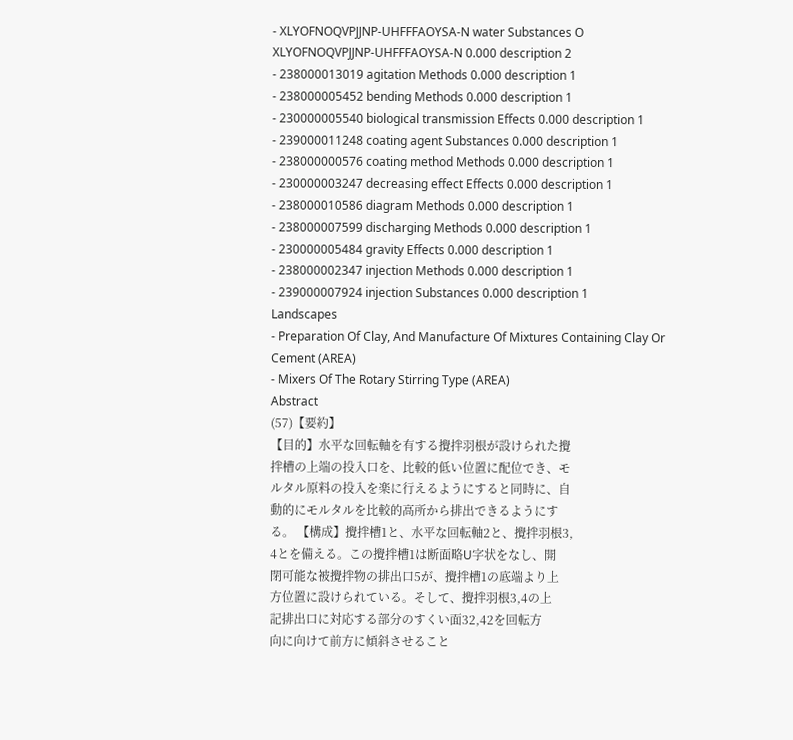- XLYOFNOQVPJJNP-UHFFFAOYSA-N water Substances O XLYOFNOQVPJJNP-UHFFFAOYSA-N 0.000 description 2
- 238000013019 agitation Methods 0.000 description 1
- 238000005452 bending Methods 0.000 description 1
- 230000005540 biological transmission Effects 0.000 description 1
- 239000011248 coating agent Substances 0.000 description 1
- 238000000576 coating method Methods 0.000 description 1
- 230000003247 decreasing effect Effects 0.000 description 1
- 238000010586 diagram Methods 0.000 description 1
- 238000007599 discharging Methods 0.000 description 1
- 230000005484 gravity Effects 0.000 description 1
- 238000002347 injection Methods 0.000 description 1
- 239000007924 injection Substances 0.000 description 1
Landscapes
- Preparation Of Clay, And Manufacture Of Mixtures Containing Clay Or Cement (AREA)
- Mixers Of The Rotary Stirring Type (AREA)
Abstract
(57)【要約】
【目的】水平な回転軸を有する攪拌羽根が設けられた攪
拌槽の上端の投入口を、比較的低い位置に配位でき、モ
ルタル原料の投入を楽に行えるようにすると同時に、自
動的にモルタルを比較的高所から排出できるようにす
る。 【構成】攪拌槽1と、水平な回転軸2と、攪拌羽根3,
4とを備える。この攪拌槽1は断面略U字状をなし、開
閉可能な被攪拌物の排出口5が、攪拌槽1の底端より上
方位置に設けられている。そして、攪拌羽根3,4の上
記排出口に対応する部分のすくい面32,42を回転方
向に向けて前方に傾斜させること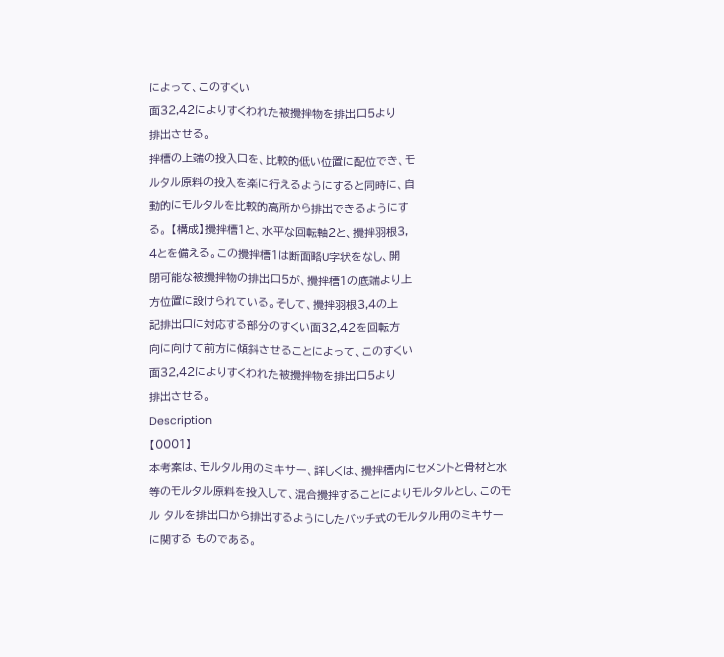によって、このすくい
面32,42によりすくわれた被攪拌物を排出口5より
排出させる。
拌槽の上端の投入口を、比較的低い位置に配位でき、モ
ルタル原料の投入を楽に行えるようにすると同時に、自
動的にモルタルを比較的高所から排出できるようにす
る。 【構成】攪拌槽1と、水平な回転軸2と、攪拌羽根3,
4とを備える。この攪拌槽1は断面略U字状をなし、開
閉可能な被攪拌物の排出口5が、攪拌槽1の底端より上
方位置に設けられている。そして、攪拌羽根3,4の上
記排出口に対応する部分のすくい面32,42を回転方
向に向けて前方に傾斜させることによって、このすくい
面32,42によりすくわれた被攪拌物を排出口5より
排出させる。
Description
【0001】
本考案は、モルタル用のミキサー、詳しくは、攪拌槽内にセメントと骨材と水 等のモルタル原料を投入して、混合攪拌することによりモルタルとし、このモル タルを排出口から排出するようにしたバッチ式のモルタル用のミキサーに関する ものである。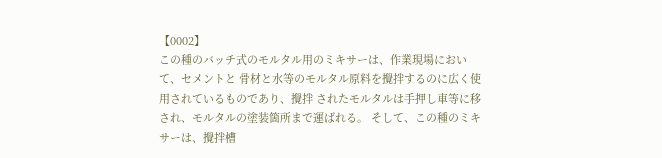【0002】
この種のバッチ式のモルタル用のミキサーは、作業現場において、セメントと 骨材と水等のモルタル原料を攪拌するのに広く使用されているものであり、攪拌 されたモルタルは手押し車等に移され、モルタルの塗装箇所まで運ばれる。 そして、この種のミキサーは、攪拌槽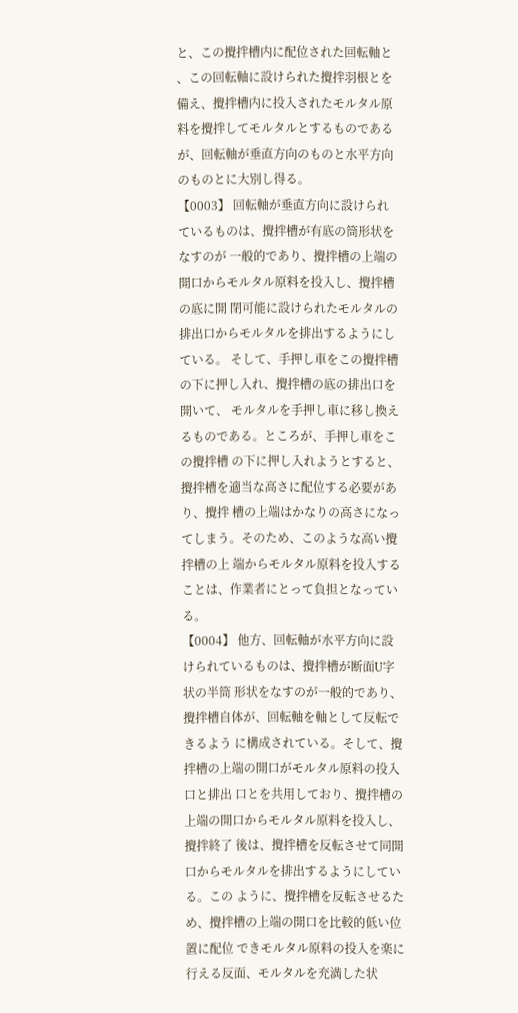と、この攪拌槽内に配位された回転軸と 、この回転軸に設けられた攪拌羽根とを備え、攪拌槽内に投入されたモルタル原 料を攪拌してモルタルとするものであるが、回転軸が垂直方向のものと水平方向 のものとに大別し得る。
【0003】 回転軸が垂直方向に設けられているものは、攪拌槽が有底の筒形状をなすのが 一般的であり、攪拌槽の上端の開口からモルタル原料を投入し、攪拌槽の底に開 閉可能に設けられたモルタルの排出口からモルタルを排出するようにしている。 そして、手押し車をこの攪拌槽の下に押し入れ、攪拌槽の底の排出口を開いて、 モルタルを手押し車に移し換えるものである。ところが、手押し車をこの攪拌槽 の下に押し入れようとすると、攪拌槽を適当な高さに配位する必要があり、攪拌 槽の上端はかなりの高さになってしまう。そのため、このような高い攪拌槽の上 端からモルタル原料を投入することは、作業者にとって負担となっている。
【0004】 他方、回転軸が水平方向に設けられているものは、攪拌槽が断面U字状の半筒 形状をなすのが一般的であり、攪拌槽自体が、回転軸を軸として反転できるよう に構成されている。そして、攪拌槽の上端の開口がモルタル原料の投入口と排出 口とを共用しており、攪拌槽の上端の開口からモルタル原料を投入し、攪拌終了 後は、攪拌槽を反転させて同開口からモルタルを排出するようにしている。この ように、攪拌槽を反転させるため、攪拌槽の上端の開口を比較的低い位置に配位 できモルタル原料の投入を楽に行える反面、モルタルを充満した状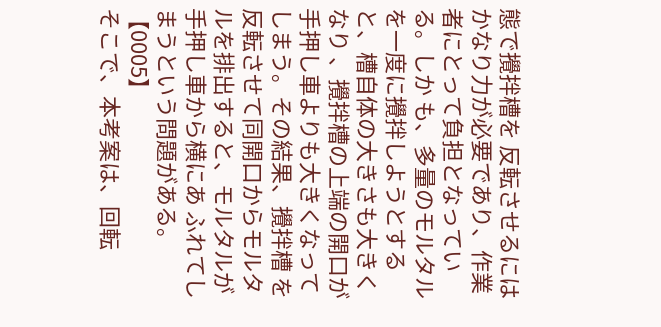態で攪拌槽を 反転させるにはかなり力が必要であり、作業者にとって負担となっている。しか も、多量のモルタルを一度に攪拌しようとすると、槽自体の大きさも大きくなり 、攪拌槽の上端の開口が手押し車よりも大きくなってしまう。その結果、攪拌槽 を反転させて同開口からモルタルを排出すると、モルタルが手押し車から横にあ ふれてしまうという問題がある。
【0005】
そこで、本考案は、回転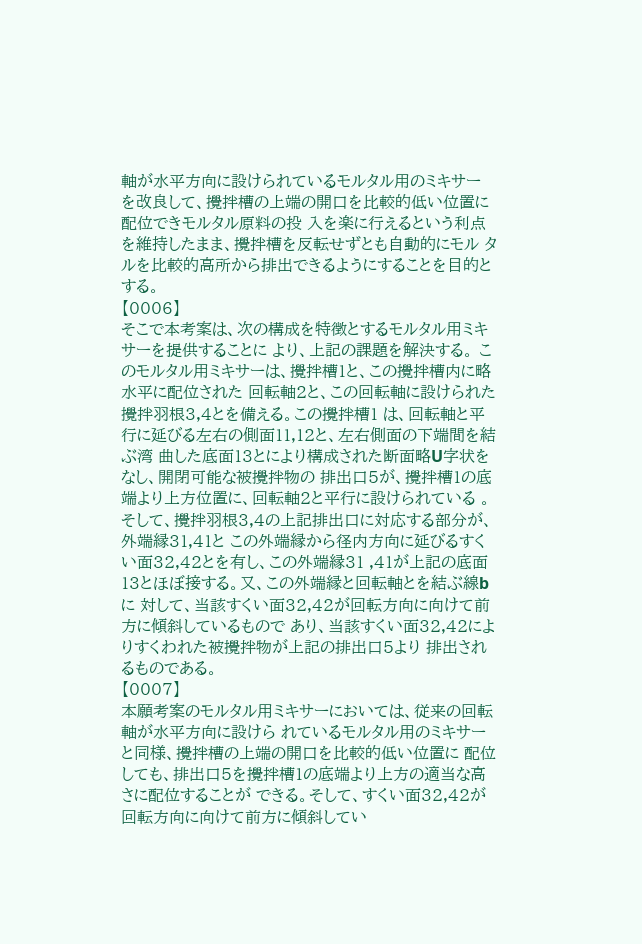軸が水平方向に設けられているモルタル用のミキサー を改良して、攪拌槽の上端の開口を比較的低い位置に配位できモルタル原料の投 入を楽に行えるという利点を維持したまま、攪拌槽を反転せずとも自動的にモル タルを比較的高所から排出できるようにすることを目的とする。
【0006】
そこで本考案は、次の構成を特徴とするモルタル用ミキサーを提供することに より、上記の課題を解決する。 このモルタル用ミキサーは、攪拌槽1と、この攪拌槽内に略水平に配位された 回転軸2と、この回転軸に設けられた攪拌羽根3,4とを備える。この攪拌槽1 は、回転軸と平行に延びる左右の側面11,12と、左右側面の下端間を結ぶ湾 曲した底面13とにより構成された断面略U字状をなし、開閉可能な被攪拌物の 排出口5が、攪拌槽1の底端より上方位置に、回転軸2と平行に設けられている 。そして、攪拌羽根3,4の上記排出口に対応する部分が、外端縁31,41と この外端縁から径内方向に延びるすくい面32,42とを有し、この外端縁31 ,41が上記の底面13とほぼ接する。又、この外端縁と回転軸とを結ぶ線bに 対して、当該すくい面32,42が回転方向に向けて前方に傾斜しているもので あり、当該すくい面32,42によりすくわれた被攪拌物が上記の排出口5より 排出されるものである。
【0007】
本願考案のモルタル用ミキサーにおいては、従来の回転軸が水平方向に設けら れているモルタル用のミキサーと同様、攪拌槽の上端の開口を比較的低い位置に 配位しても、排出口5を攪拌槽1の底端より上方の適当な高さに配位することが できる。そして、すくい面32,42が回転方向に向けて前方に傾斜してい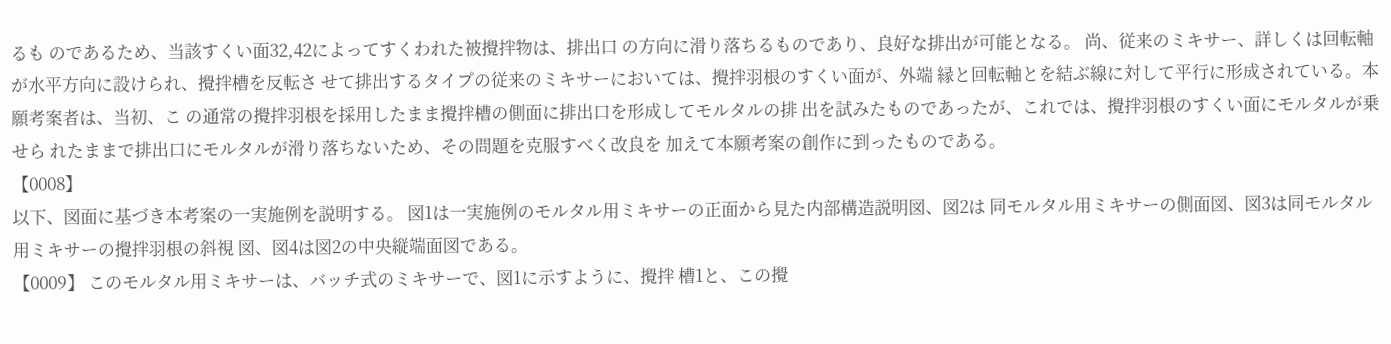るも のであるため、当該すくい面32,42によってすくわれた被攪拌物は、排出口 の方向に滑り落ちるものであり、良好な排出が可能となる。 尚、従来のミキサー、詳しくは回転軸が水平方向に設けられ、攪拌槽を反転さ せて排出するタイプの従来のミキサーにおいては、攪拌羽根のすくい面が、外端 縁と回転軸とを結ぶ線に対して平行に形成されている。本願考案者は、当初、こ の通常の攪拌羽根を採用したまま攪拌槽の側面に排出口を形成してモルタルの排 出を試みたものであったが、これでは、攪拌羽根のすくい面にモルタルが乗せら れたままで排出口にモルタルが滑り落ちないため、その問題を克服すべく改良を 加えて本願考案の創作に到ったものである。
【0008】
以下、図面に基づき本考案の一実施例を説明する。 図1は一実施例のモルタル用ミキサーの正面から見た内部構造説明図、図2は 同モルタル用ミキサーの側面図、図3は同モルタル用ミキサーの攪拌羽根の斜視 図、図4は図2の中央縦端面図である。
【0009】 このモルタル用ミキサーは、バッチ式のミキサーで、図1に示すように、攪拌 槽1と、この攪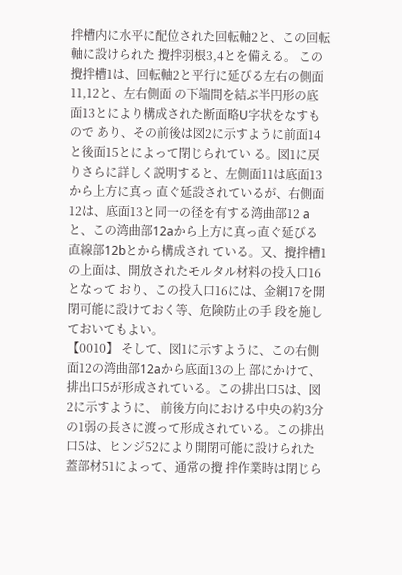拌槽内に水平に配位された回転軸2と、この回転軸に設けられた 攪拌羽根3,4とを備える。 この攪拌槽1は、回転軸2と平行に延びる左右の側面11,12と、左右側面 の下端間を結ぶ半円形の底面13とにより構成された断面略U字状をなすもので あり、その前後は図2に示すように前面14と後面15とによって閉じられてい る。図1に戻りさらに詳しく説明すると、左側面11は底面13から上方に真っ 直ぐ延設されているが、右側面12は、底面13と同一の径を有する湾曲部12 aと、この湾曲部12aから上方に真っ直ぐ延びる直線部12bとから構成され ている。又、攪拌槽1の上面は、開放されたモルタル材料の投入口16となって おり、この投入口16には、金網17を開閉可能に設けておく等、危険防止の手 段を施しておいてもよい。
【0010】 そして、図1に示すように、この右側面12の湾曲部12aから底面13の上 部にかけて、排出口5が形成されている。この排出口5は、図2に示すように、 前後方向における中央の約3分の1弱の長さに渡って形成されている。この排出 口5は、ヒンジ52により開閉可能に設けられた蓋部材51によって、通常の攪 拌作業時は閉じら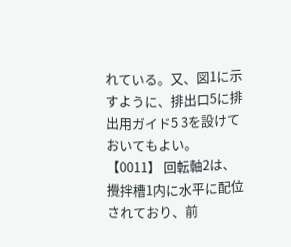れている。又、図1に示すように、排出口5に排出用ガイド5 3を設けておいてもよい。
【0011】 回転軸2は、攪拌槽1内に水平に配位されており、前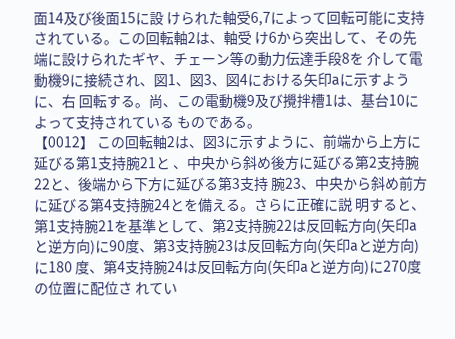面14及び後面15に設 けられた軸受6,7によって回転可能に支持されている。この回転軸2は、軸受 け6から突出して、その先端に設けられたギヤ、チェーン等の動力伝達手段8を 介して電動機9に接続され、図1、図3、図4における矢印aに示すように、右 回転する。尚、この電動機9及び攪拌槽1は、基台10によって支持されている ものである。
【0012】 この回転軸2は、図3に示すように、前端から上方に延びる第1支持腕21と 、中央から斜め後方に延びる第2支持腕22と、後端から下方に延びる第3支持 腕23、中央から斜め前方に延びる第4支持腕24とを備える。さらに正確に説 明すると、第1支持腕21を基準として、第2支持腕22は反回転方向(矢印a と逆方向)に90度、第3支持腕23は反回転方向(矢印aと逆方向)に180 度、第4支持腕24は反回転方向(矢印aと逆方向)に270度の位置に配位さ れてい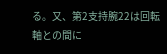る。又、第2支持腕22は回転軸との間に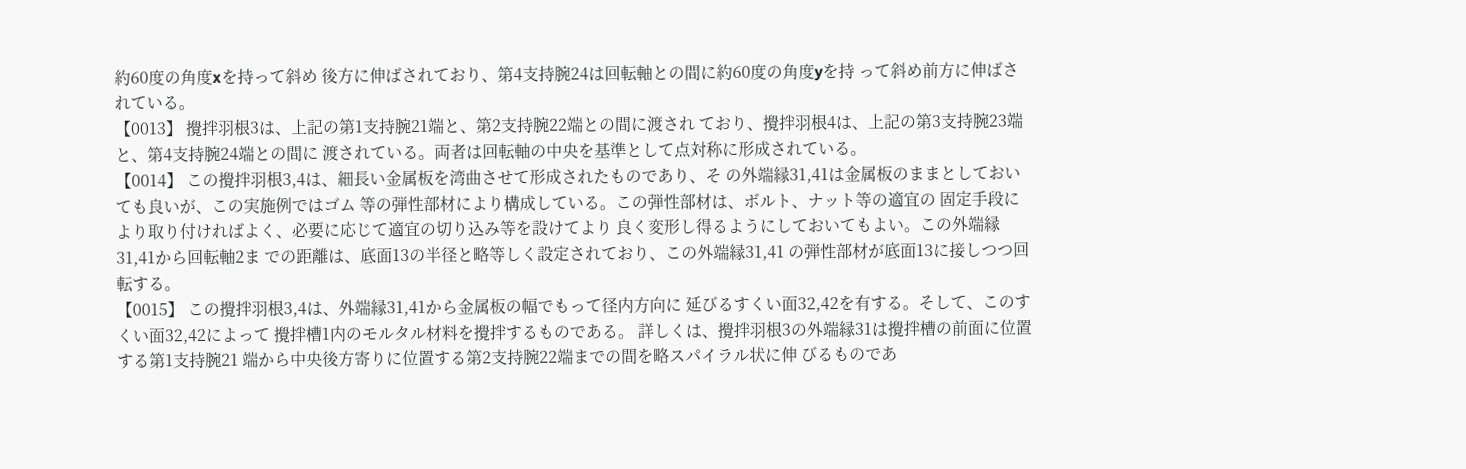約60度の角度xを持って斜め 後方に伸ばされており、第4支持腕24は回転軸との間に約60度の角度yを持 って斜め前方に伸ばされている。
【0013】 攪拌羽根3は、上記の第1支持腕21端と、第2支持腕22端との間に渡され ており、攪拌羽根4は、上記の第3支持腕23端と、第4支持腕24端との間に 渡されている。両者は回転軸の中央を基準として点対称に形成されている。
【0014】 この攪拌羽根3,4は、細長い金属板を湾曲させて形成されたものであり、そ の外端縁31,41は金属板のままとしておいても良いが、この実施例ではゴム 等の弾性部材により構成している。この弾性部材は、ボルト、ナット等の適宜の 固定手段により取り付ければよく、必要に応じて適宜の切り込み等を設けてより 良く変形し得るようにしておいてもよい。この外端縁31,41から回転軸2ま での距離は、底面13の半径と略等しく設定されており、この外端縁31,41 の弾性部材が底面13に接しつつ回転する。
【0015】 この攪拌羽根3,4は、外端縁31,41から金属板の幅でもって径内方向に 延びるすくい面32,42を有する。そして、このすくい面32,42によって 攪拌槽1内のモルタル材料を攪拌するものである。 詳しくは、攪拌羽根3の外端縁31は攪拌槽の前面に位置する第1支持腕21 端から中央後方寄りに位置する第2支持腕22端までの間を略スパイラル状に伸 びるものであ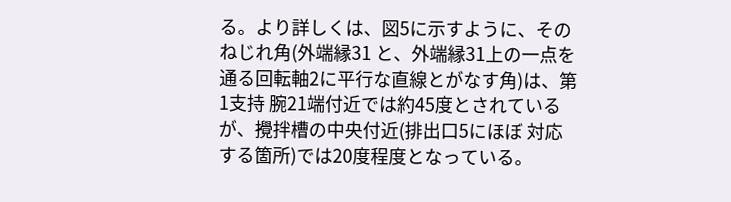る。より詳しくは、図5に示すように、そのねじれ角(外端縁31 と、外端縁31上の一点を通る回転軸2に平行な直線とがなす角)は、第1支持 腕21端付近では約45度とされているが、攪拌槽の中央付近(排出口5にほぼ 対応する箇所)では20度程度となっている。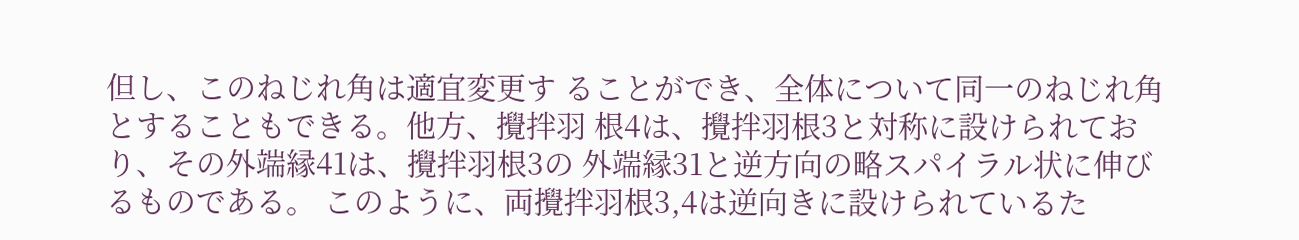但し、このねじれ角は適宜変更す ることができ、全体について同一のねじれ角とすることもできる。他方、攪拌羽 根4は、攪拌羽根3と対称に設けられており、その外端縁41は、攪拌羽根3の 外端縁31と逆方向の略スパイラル状に伸びるものである。 このように、両攪拌羽根3,4は逆向きに設けられているた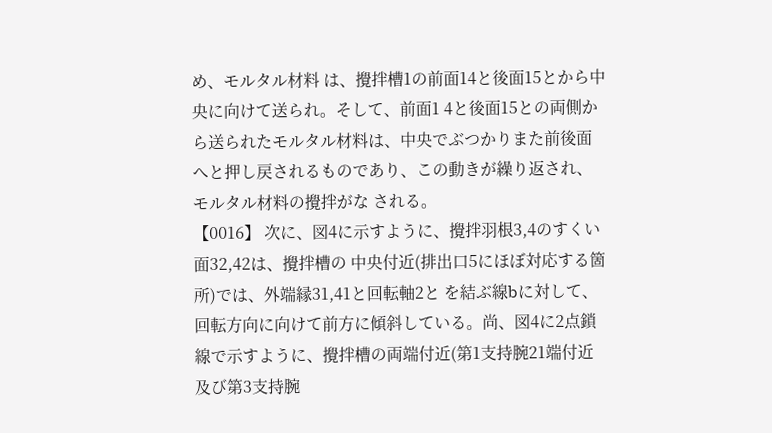め、モルタル材料 は、攪拌槽1の前面14と後面15とから中央に向けて送られ。そして、前面1 4と後面15との両側から送られたモルタル材料は、中央でぶつかりまた前後面 へと押し戻されるものであり、この動きが繰り返され、モルタル材料の攪拌がな される。
【0016】 次に、図4に示すように、攪拌羽根3,4のすくい面32,42は、攪拌槽の 中央付近(排出口5にほぼ対応する箇所)では、外端縁31,41と回転軸2と を結ぶ線bに対して、回転方向に向けて前方に傾斜している。尚、図4に2点鎖 線で示すように、攪拌槽の両端付近(第1支持腕21端付近及び第3支持腕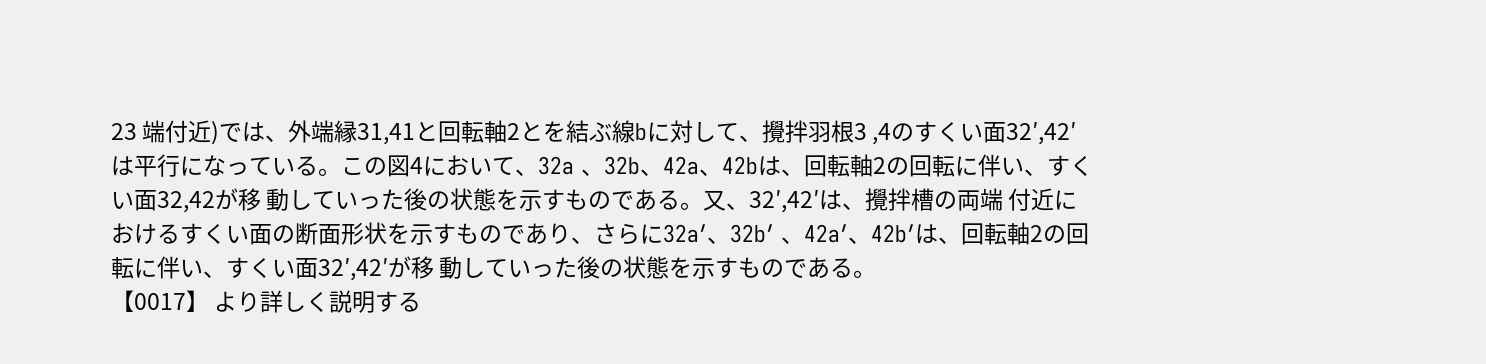23 端付近)では、外端縁31,41と回転軸2とを結ぶ線bに対して、攪拌羽根3 ,4のすくい面32′,42′は平行になっている。この図4において、32a 、32b、42a、42bは、回転軸2の回転に伴い、すくい面32,42が移 動していった後の状態を示すものである。又、32′,42′は、攪拌槽の両端 付近におけるすくい面の断面形状を示すものであり、さらに32a′、32b′ 、42a′、42b′は、回転軸2の回転に伴い、すくい面32′,42′が移 動していった後の状態を示すものである。
【0017】 より詳しく説明する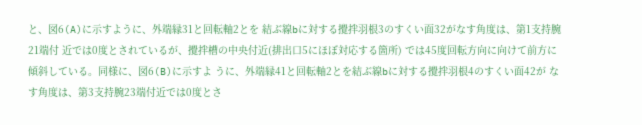と、図6(A)に示すように、外端縁31と回転軸2とを 結ぶ線bに対する攪拌羽根3のすくい面32がなす角度は、第1支持腕21端付 近では0度とされているが、攪拌槽の中央付近(排出口5にほぼ対応する箇所) では45度回転方向に向けて前方に傾斜している。同様に、図6(B)に示すよ うに、外端縁41と回転軸2とを結ぶ線bに対する攪拌羽根4のすくい面42が なす角度は、第3支持腕23端付近では0度とさ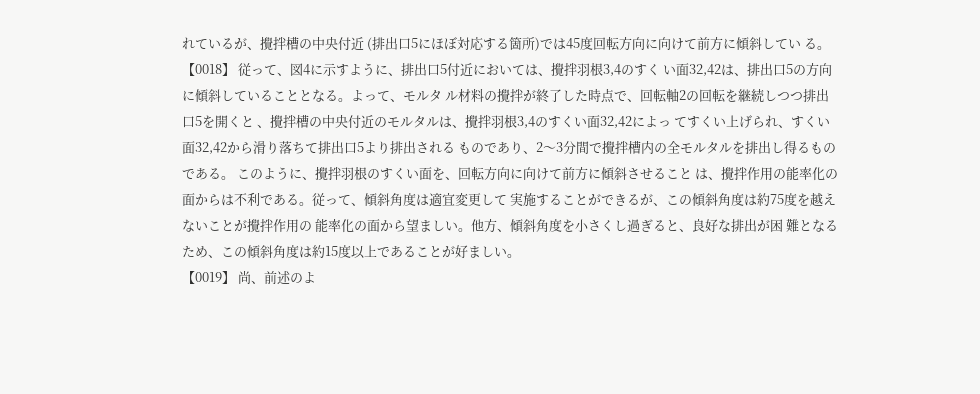れているが、攪拌槽の中央付近 (排出口5にほぼ対応する箇所)では45度回転方向に向けて前方に傾斜してい る。
【0018】 従って、図4に示すように、排出口5付近においては、攪拌羽根3,4のすく い面32,42は、排出口5の方向に傾斜していることとなる。よって、モルタ ル材料の攪拌が終了した時点で、回転軸2の回転を継続しつつ排出口5を開くと 、攪拌槽の中央付近のモルタルは、攪拌羽根3,4のすくい面32,42によっ てすくい上げられ、すくい面32,42から滑り落ちて排出口5より排出される ものであり、2〜3分間で攪拌槽内の全モルタルを排出し得るものである。 このように、攪拌羽根のすくい面を、回転方向に向けて前方に傾斜させること は、攪拌作用の能率化の面からは不利である。従って、傾斜角度は適宜変更して 実施することができるが、この傾斜角度は約75度を越えないことが攪拌作用の 能率化の面から望ましい。他方、傾斜角度を小さくし過ぎると、良好な排出が困 難となるため、この傾斜角度は約15度以上であることが好ましい。
【0019】 尚、前述のよ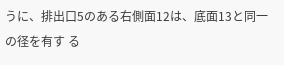うに、排出口5のある右側面12は、底面13と同一の径を有す る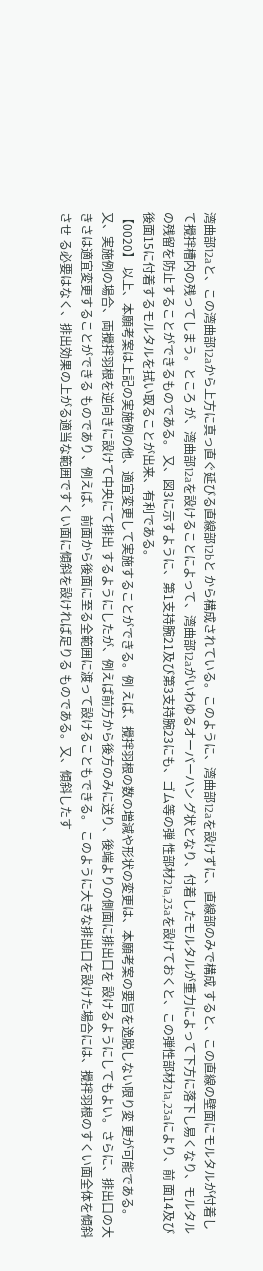湾曲部12aと、この湾曲部12aから上方に真っ直ぐ延びる直線部12bと から構成されている。このように、湾曲部12aを設けずに、直線部のみで構成 すると、この直線の壁面にモルタルが付着して攪拌槽内の残ってしまう。ところ が、湾曲部12aを設けることによって、湾曲部12aがいわゆるオーバーハン グ状となり、付着したモルタルが重力によって下方に落下し易くなり、モルタル の残留を防止することができるものである。 又、図3に示すように、第1支持腕21及び第3支持腕23にも、ゴム等の弾 性部材21a,23aを設けておくと、この弾性部材21a,23aにより、前 面14及び後面15に付着するモルタルを拭い取ることが出来、有利である。
【0020】 以上、本願考案は上記の実施例の他、適宜変更して実施することができる。例 えば、攪拌羽根の数の増減や形状の変更は、本願考案の要旨を逸脱しない限り変 更が可能である。又、実施例の場合、両攪拌羽根を逆向きに設けて中央にて排出 するようにしたが、例えば前方から後方のみに送り、後端よりの側面に排出口を 設けるようにしてもよい。さらに、排出口の大きさは適宜変更することができる ものであり、例えば、前面から後面に至る全範囲に渡って設けることもできる。 このように大きな排出口を設けた場合には、攪拌羽根のすくい面全体を傾斜させ る必要はなく、排出効果の上がる適当な範囲ですくい面に傾斜を設ければ足りる ものである。又、傾斜したす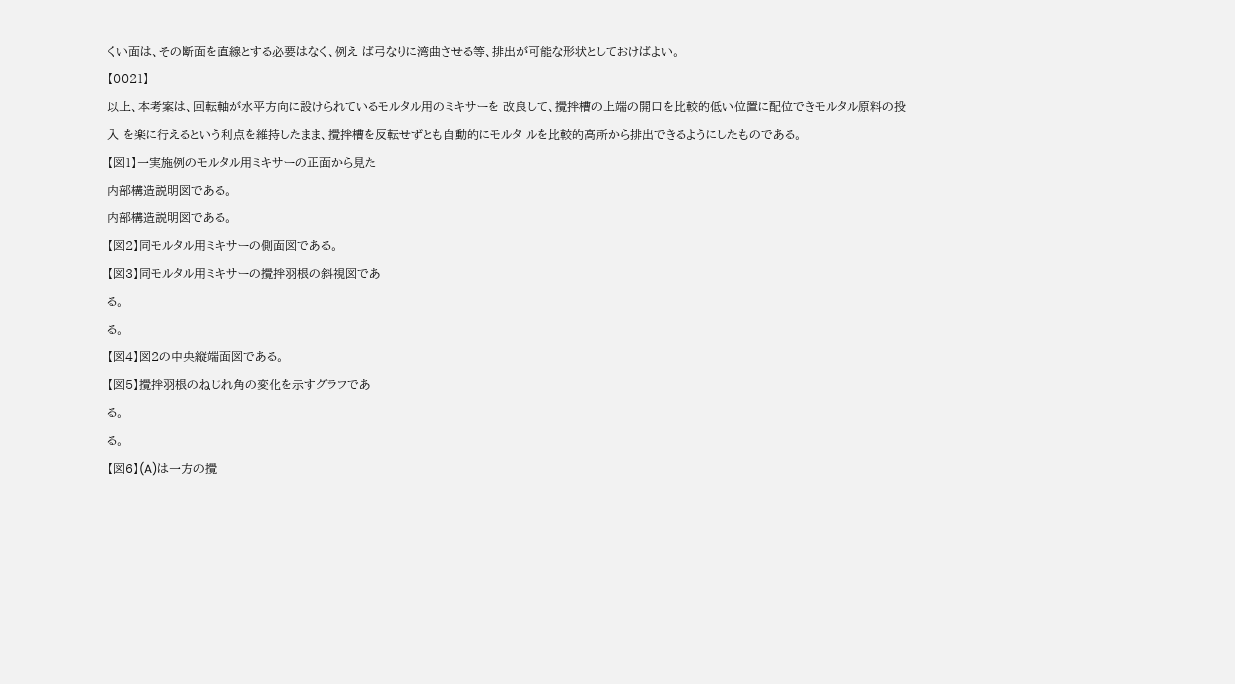くい面は、その断面を直線とする必要はなく、例え ば弓なりに湾曲させる等、排出が可能な形状としておけばよい。
【0021】
以上、本考案は、回転軸が水平方向に設けられているモルタル用のミキサーを 改良して、攪拌槽の上端の開口を比較的低い位置に配位できモルタル原料の投入 を楽に行えるという利点を維持したまま、攪拌槽を反転せずとも自動的にモルタ ルを比較的高所から排出できるようにしたものである。
【図1】一実施例のモルタル用ミキサーの正面から見た
内部構造説明図である。
内部構造説明図である。
【図2】同モルタル用ミキサーの側面図である。
【図3】同モルタル用ミキサーの攪拌羽根の斜視図であ
る。
る。
【図4】図2の中央縦端面図である。
【図5】攪拌羽根のねじれ角の変化を示すグラフであ
る。
る。
【図6】(A)は一方の攪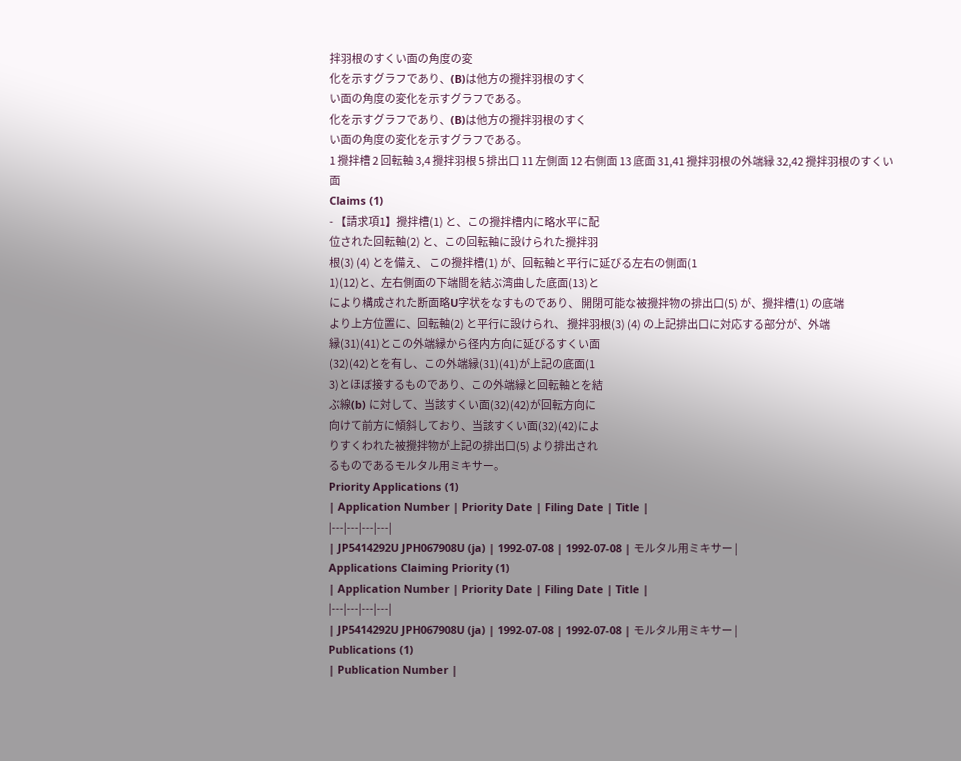拌羽根のすくい面の角度の変
化を示すグラフであり、(B)は他方の攪拌羽根のすく
い面の角度の変化を示すグラフである。
化を示すグラフであり、(B)は他方の攪拌羽根のすく
い面の角度の変化を示すグラフである。
1 攪拌槽 2 回転軸 3,4 攪拌羽根 5 排出口 11 左側面 12 右側面 13 底面 31,41 攪拌羽根の外端縁 32,42 攪拌羽根のすくい面
Claims (1)
- 【請求項1】攪拌槽(1) と、この攪拌槽内に略水平に配
位された回転軸(2) と、この回転軸に設けられた攪拌羽
根(3) (4) とを備え、 この攪拌槽(1) が、回転軸と平行に延びる左右の側面(1
1)(12)と、左右側面の下端間を結ぶ湾曲した底面(13)と
により構成された断面略U字状をなすものであり、 開閉可能な被攪拌物の排出口(5) が、攪拌槽(1) の底端
より上方位置に、回転軸(2) と平行に設けられ、 攪拌羽根(3) (4) の上記排出口に対応する部分が、外端
縁(31)(41)とこの外端縁から径内方向に延びるすくい面
(32)(42)とを有し、この外端縁(31)(41)が上記の底面(1
3)とほぼ接するものであり、この外端縁と回転軸とを結
ぶ線(b) に対して、当該すくい面(32)(42)が回転方向に
向けて前方に傾斜しており、当該すくい面(32)(42)によ
りすくわれた被攪拌物が上記の排出口(5) より排出され
るものであるモルタル用ミキサー。
Priority Applications (1)
| Application Number | Priority Date | Filing Date | Title |
|---|---|---|---|
| JP5414292U JPH067908U (ja) | 1992-07-08 | 1992-07-08 | モルタル用ミキサー |
Applications Claiming Priority (1)
| Application Number | Priority Date | Filing Date | Title |
|---|---|---|---|
| JP5414292U JPH067908U (ja) | 1992-07-08 | 1992-07-08 | モルタル用ミキサー |
Publications (1)
| Publication Number |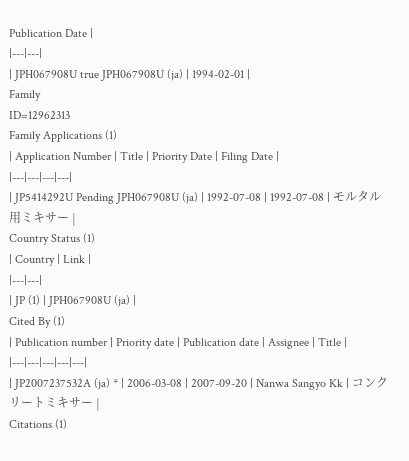Publication Date |
|---|---|
| JPH067908U true JPH067908U (ja) | 1994-02-01 |
Family
ID=12962313
Family Applications (1)
| Application Number | Title | Priority Date | Filing Date |
|---|---|---|---|
| JP5414292U Pending JPH067908U (ja) | 1992-07-08 | 1992-07-08 | モルタル用ミキサー |
Country Status (1)
| Country | Link |
|---|---|
| JP (1) | JPH067908U (ja) |
Cited By (1)
| Publication number | Priority date | Publication date | Assignee | Title |
|---|---|---|---|---|
| JP2007237532A (ja) * | 2006-03-08 | 2007-09-20 | Nanwa Sangyo Kk | コンクリートミキサー |
Citations (1)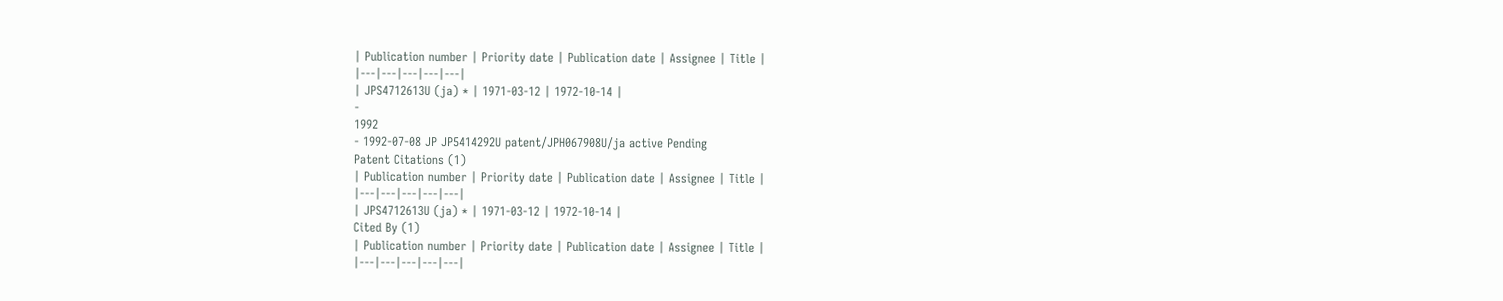| Publication number | Priority date | Publication date | Assignee | Title |
|---|---|---|---|---|
| JPS4712613U (ja) * | 1971-03-12 | 1972-10-14 |
-
1992
- 1992-07-08 JP JP5414292U patent/JPH067908U/ja active Pending
Patent Citations (1)
| Publication number | Priority date | Publication date | Assignee | Title |
|---|---|---|---|---|
| JPS4712613U (ja) * | 1971-03-12 | 1972-10-14 |
Cited By (1)
| Publication number | Priority date | Publication date | Assignee | Title |
|---|---|---|---|---|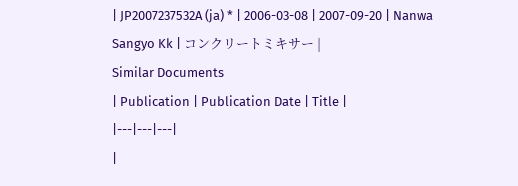| JP2007237532A (ja) * | 2006-03-08 | 2007-09-20 | Nanwa Sangyo Kk | コンクリートミキサー |
Similar Documents
| Publication | Publication Date | Title |
|---|---|---|
|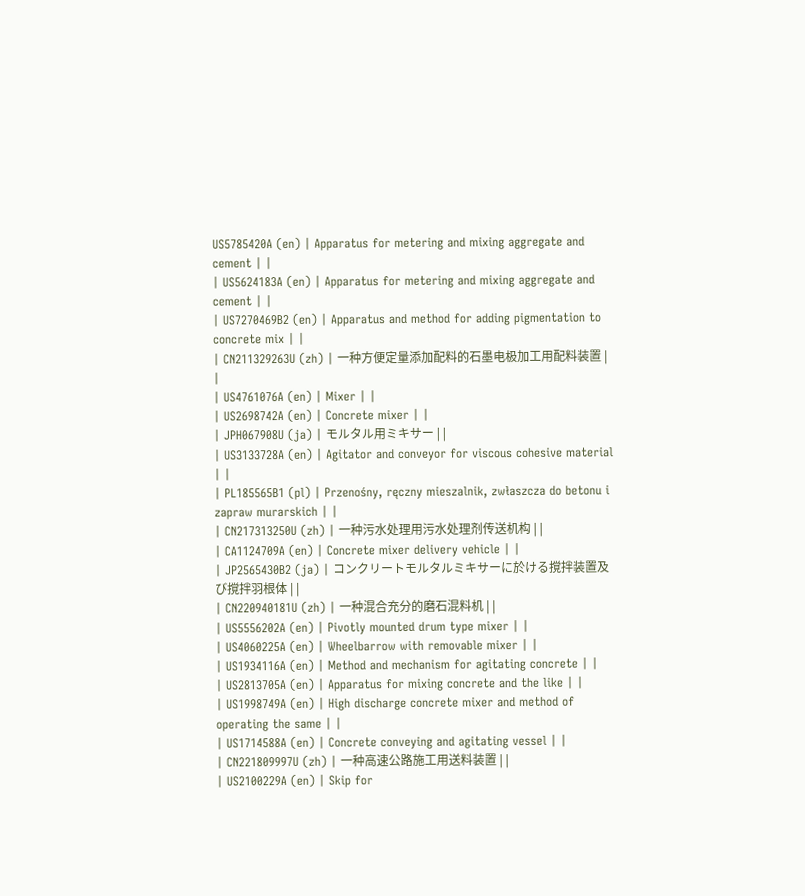US5785420A (en) | Apparatus for metering and mixing aggregate and cement | |
| US5624183A (en) | Apparatus for metering and mixing aggregate and cement | |
| US7270469B2 (en) | Apparatus and method for adding pigmentation to concrete mix | |
| CN211329263U (zh) | 一种方便定量添加配料的石墨电极加工用配料装置 | |
| US4761076A (en) | Mixer | |
| US2698742A (en) | Concrete mixer | |
| JPH067908U (ja) | モルタル用ミキサー | |
| US3133728A (en) | Agitator and conveyor for viscous cohesive material | |
| PL185565B1 (pl) | Przenośny, ręczny mieszalnik, zwłaszcza do betonu i zapraw murarskich | |
| CN217313250U (zh) | 一种污水处理用污水处理剂传送机构 | |
| CA1124709A (en) | Concrete mixer delivery vehicle | |
| JP2565430B2 (ja) | コンクリートモルタルミキサーに於ける撹拌装置及び撹拌羽根体 | |
| CN220940181U (zh) | 一种混合充分的磨石混料机 | |
| US5556202A (en) | Pivotly mounted drum type mixer | |
| US4060225A (en) | Wheelbarrow with removable mixer | |
| US1934116A (en) | Method and mechanism for agitating concrete | |
| US2813705A (en) | Apparatus for mixing concrete and the like | |
| US1998749A (en) | High discharge concrete mixer and method of operating the same | |
| US1714588A (en) | Concrete conveying and agitating vessel | |
| CN221809997U (zh) | 一种高速公路施工用送料装置 | |
| US2100229A (en) | Skip for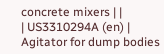concrete mixers | |
| US3310294A (en) | Agitator for dump bodies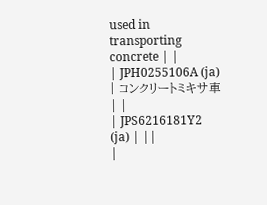used in transporting concrete | |
| JPH0255106A (ja) | コンクリートミキサ車 | |
| JPS6216181Y2 (ja) | ||
|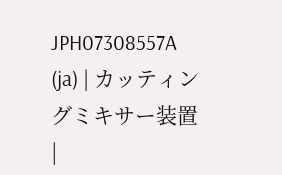JPH07308557A (ja) | カッティングミキサー装置 |